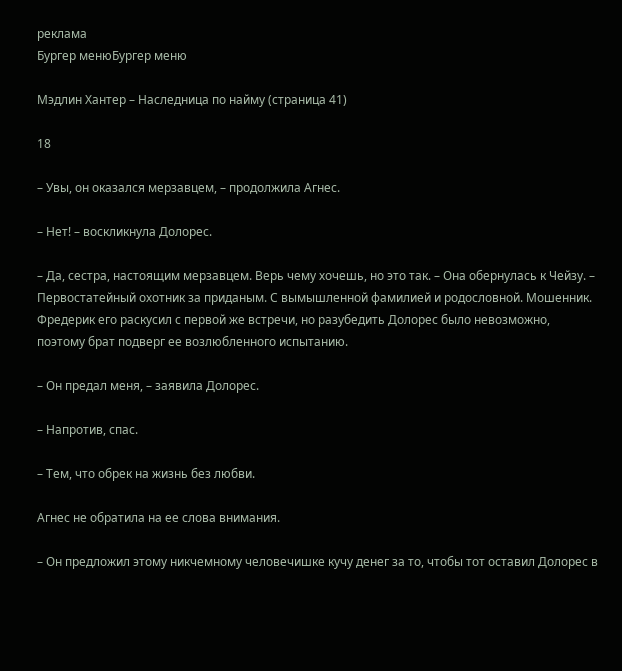реклама
Бургер менюБургер меню

Мэдлин Хантер – Наследница по найму (страница 41)

18

– Увы, он оказался мерзавцем, – продолжила Агнес.

– Нет! – воскликнула Долорес.

– Да, сестра, настоящим мерзавцем. Верь чему хочешь, но это так. – Она обернулась к Чейзу. – Первостатейный охотник за приданым. С вымышленной фамилией и родословной. Мошенник. Фредерик его раскусил с первой же встречи, но разубедить Долорес было невозможно, поэтому брат подверг ее возлюбленного испытанию.

– Он предал меня, – заявила Долорес.

– Напротив, спас.

– Тем, что обрек на жизнь без любви.

Агнес не обратила на ее слова внимания.

– Он предложил этому никчемному человечишке кучу денег за то, чтобы тот оставил Долорес в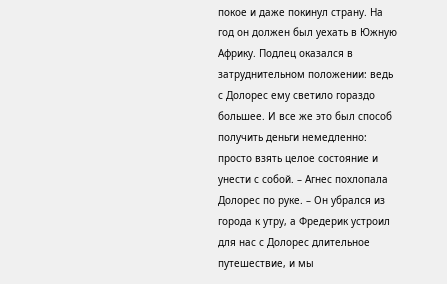покое и даже покинул страну. На год он должен был уехать в Южную Африку. Подлец оказался в затруднительном положении: ведь с Долорес ему светило гораздо большее. И все же это был способ получить деньги немедленно: просто взять целое состояние и унести с собой. – Агнес похлопала Долорес по руке. – Он убрался из города к утру, а Фредерик устроил для нас с Долорес длительное путешествие, и мы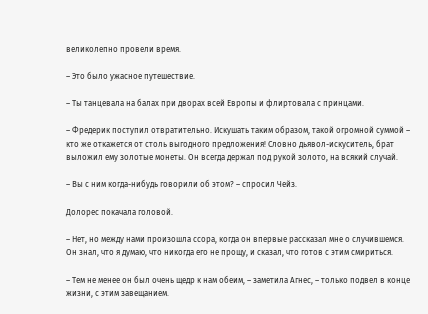великолепно провели время.

– Это было ужасное путешествие.

– Ты танцевала на балах при дворах всей Европы и флиртовала с принцами.

– Фредерик поступил отвратительно. Искушать таким образом, такой огромной суммой – кто же откажется от столь выгодного предложения! Словно дьявол-искуситель, брат выложил ему золотые монеты. Он всегда держал под рукой золото, на всякий случай.

– Вы с ним когда-нибудь говорили об этом? – спросил Чейз.

Долорес покачала головой.

– Нет, но между нами произошла ссора, когда он впервые рассказал мне о случившемся. Он знал, что я думаю, что никогда его не прощу, и сказал, что готов с этим смириться.

– Тем не менее он был очень щедр к нам обеим, – заметила Агнес, – только подвел в конце жизни, с этим завещанием.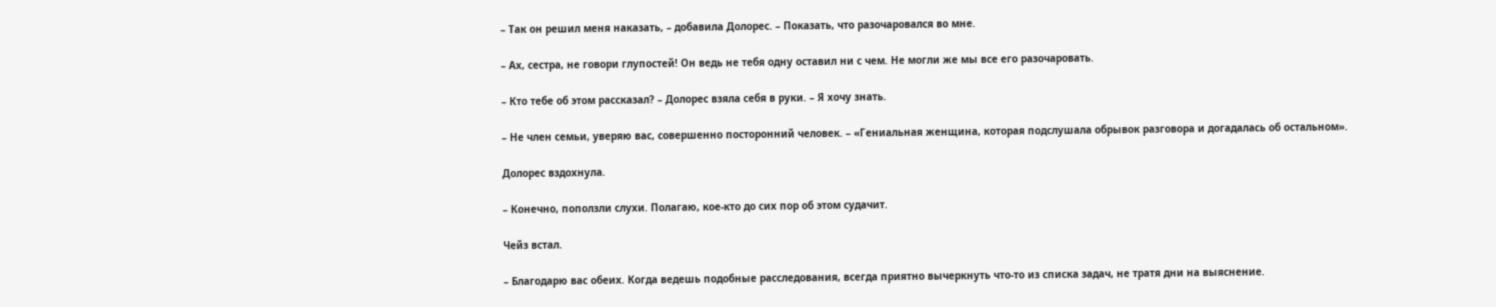– Так он решил меня наказать, – добавила Долорес. – Показать, что разочаровался во мне.

– Ах, сестра, не говори глупостей! Он ведь не тебя одну оставил ни с чем. Не могли же мы все его разочаровать.

– Кто тебе об этом рассказал? – Долорес взяла себя в руки. – Я хочу знать.

– Не член семьи, уверяю вас, совершенно посторонний человек. – «Гениальная женщина, которая подслушала обрывок разговора и догадалась об остальном».

Долорес вздохнула.

– Конечно, поползли слухи. Полагаю, кое-кто до сих пор об этом судачит.

Чейз встал.

– Благодарю вас обеих. Когда ведешь подобные расследования, всегда приятно вычеркнуть что-то из списка задач, не тратя дни на выяснение.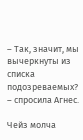– Так, значит, мы вычеркнуты из списка подозреваемых? – спросила Агнес.

Чейз молча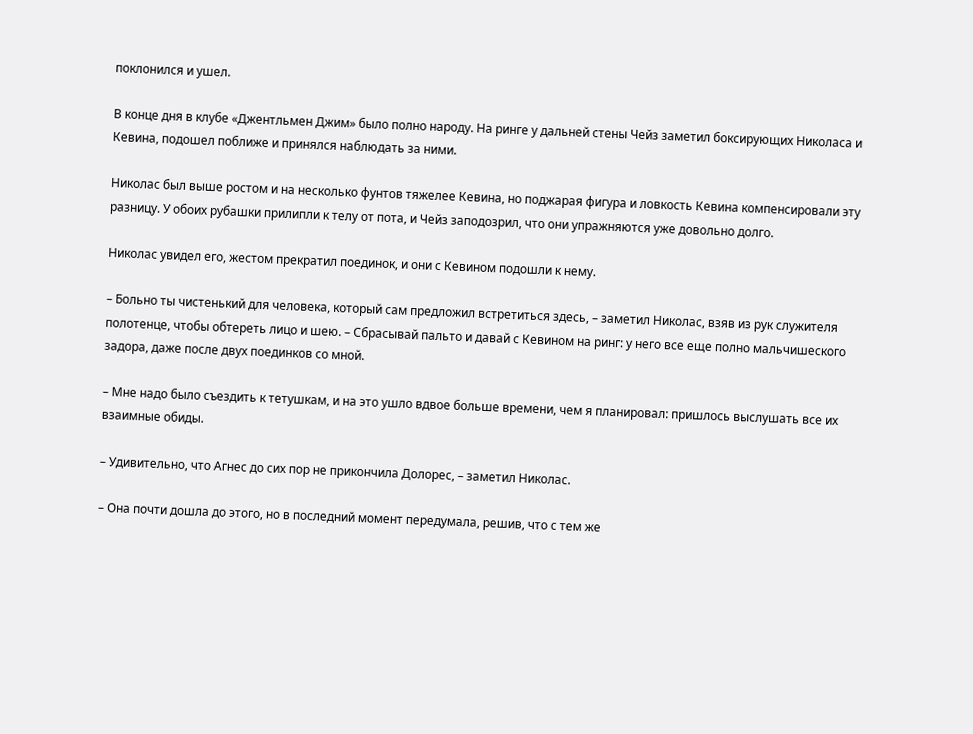поклонился и ушел.

В конце дня в клубе «Джентльмен Джим» было полно народу. На ринге у дальней стены Чейз заметил боксирующих Николаса и Кевина, подошел поближе и принялся наблюдать за ними.

Николас был выше ростом и на несколько фунтов тяжелее Кевина, но поджарая фигура и ловкость Кевина компенсировали эту разницу. У обоих рубашки прилипли к телу от пота, и Чейз заподозрил, что они упражняются уже довольно долго.

Николас увидел его, жестом прекратил поединок, и они с Кевином подошли к нему.

– Больно ты чистенький для человека, который сам предложил встретиться здесь, – заметил Николас, взяв из рук служителя полотенце, чтобы обтереть лицо и шею. – Сбрасывай пальто и давай с Кевином на ринг: у него все еще полно мальчишеского задора, даже после двух поединков со мной.

– Мне надо было съездить к тетушкам, и на это ушло вдвое больше времени, чем я планировал: пришлось выслушать все их взаимные обиды.

– Удивительно, что Агнес до сих пор не прикончила Долорес, – заметил Николас.

– Она почти дошла до этого, но в последний момент передумала, решив, что с тем же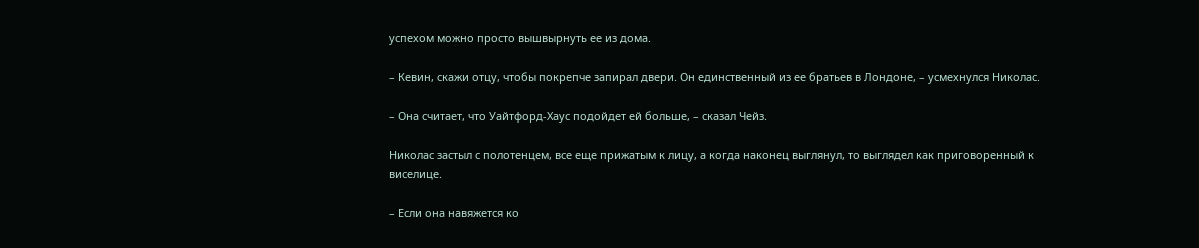успехом можно просто вышвырнуть ее из дома.

– Кевин, скажи отцу, чтобы покрепче запирал двери. Он единственный из ее братьев в Лондоне, – усмехнулся Николас.

– Она считает, что Уайтфорд-Хаус подойдет ей больше, – сказал Чейз.

Николас застыл с полотенцем, все еще прижатым к лицу, а когда наконец выглянул, то выглядел как приговоренный к виселице.

– Если она навяжется ко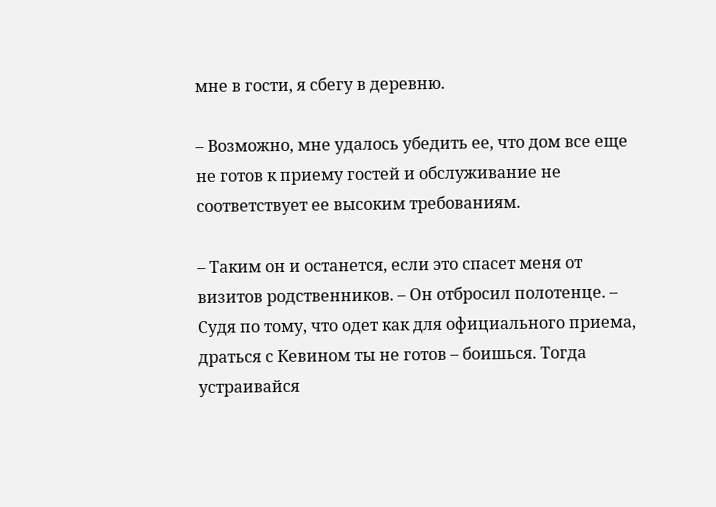мне в гости, я сбегу в деревню.

– Возможно, мне удалось убедить ее, что дом все еще не готов к приему гостей и обслуживание не соответствует ее высоким требованиям.

– Таким он и останется, если это спасет меня от визитов родственников. – Он отбросил полотенце. – Судя по тому, что одет как для официального приема, драться с Кевином ты не готов – боишься. Тогда устраивайся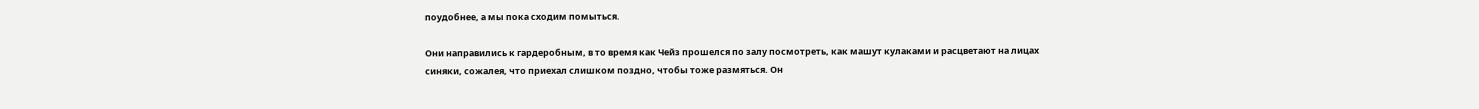поудобнее, а мы пока сходим помыться.

Они направились к гардеробным, в то время как Чейз прошелся по залу посмотреть, как машут кулаками и расцветают на лицах синяки, сожалея, что приехал слишком поздно, чтобы тоже размяться. Он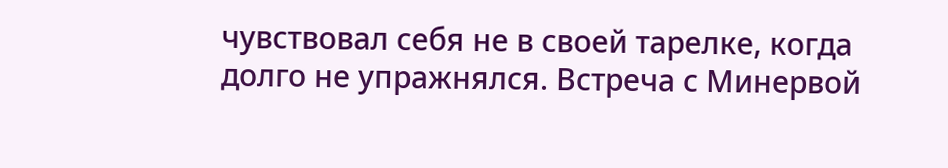чувствовал себя не в своей тарелке, когда долго не упражнялся. Встреча с Минервой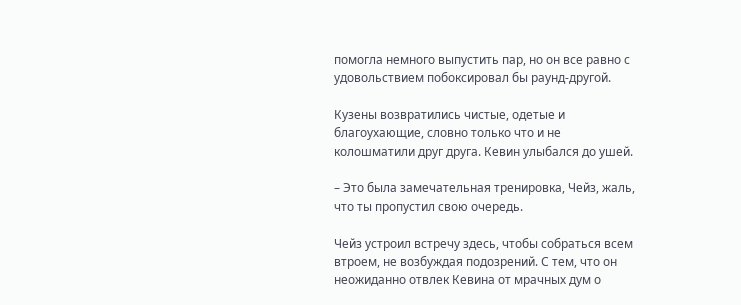помогла немного выпустить пар, но он все равно с удовольствием побоксировал бы раунд-другой.

Кузены возвратились чистые, одетые и благоухающие, словно только что и не колошматили друг друга. Кевин улыбался до ушей.

– Это была замечательная тренировка, Чейз, жаль, что ты пропустил свою очередь.

Чейз устроил встречу здесь, чтобы собраться всем втроем, не возбуждая подозрений. С тем, что он неожиданно отвлек Кевина от мрачных дум о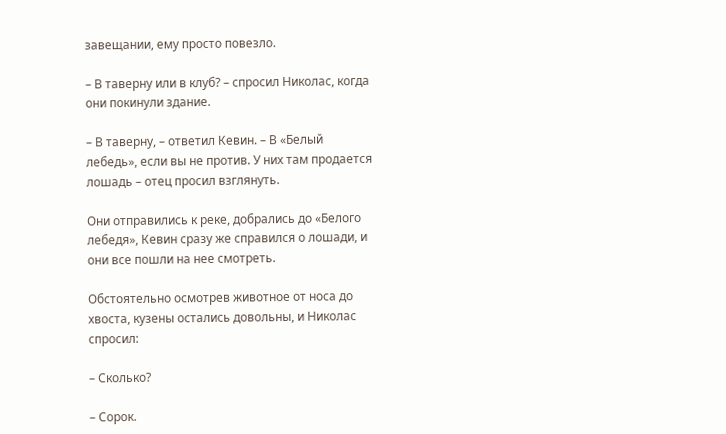завещании, ему просто повезло.

– В таверну или в клуб? – спросил Николас, когда они покинули здание.

– В таверну, – ответил Кевин. – В «Белый лебедь», если вы не против. У них там продается лошадь – отец просил взглянуть.

Они отправились к реке, добрались до «Белого лебедя», Кевин сразу же справился о лошади, и они все пошли на нее смотреть.

Обстоятельно осмотрев животное от носа до хвоста, кузены остались довольны, и Николас спросил:

– Сколько?

– Сорок.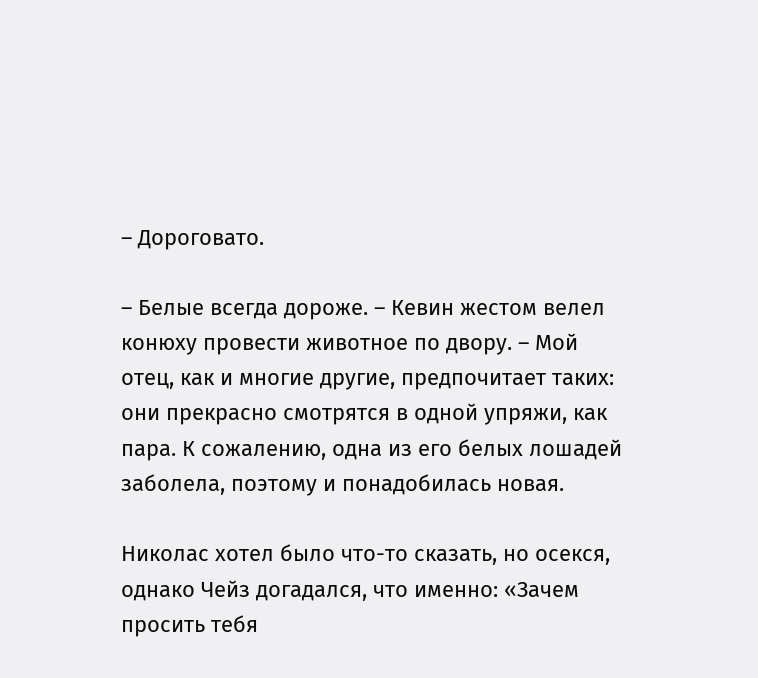– Дороговато.

– Белые всегда дороже. – Кевин жестом велел конюху провести животное по двору. – Мой отец, как и многие другие, предпочитает таких: они прекрасно смотрятся в одной упряжи, как пара. К сожалению, одна из его белых лошадей заболела, поэтому и понадобилась новая.

Николас хотел было что-то сказать, но осекся, однако Чейз догадался, что именно: «Зачем просить тебя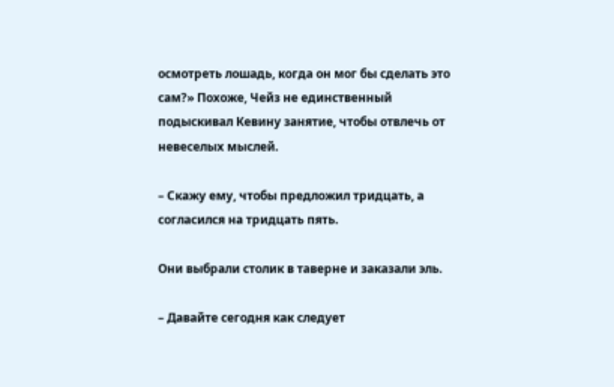осмотреть лошадь, когда он мог бы сделать это сам?» Похоже, Чейз не единственный подыскивал Кевину занятие, чтобы отвлечь от невеселых мыслей.

– Скажу ему, чтобы предложил тридцать, а согласился на тридцать пять.

Они выбрали столик в таверне и заказали эль.

– Давайте сегодня как следует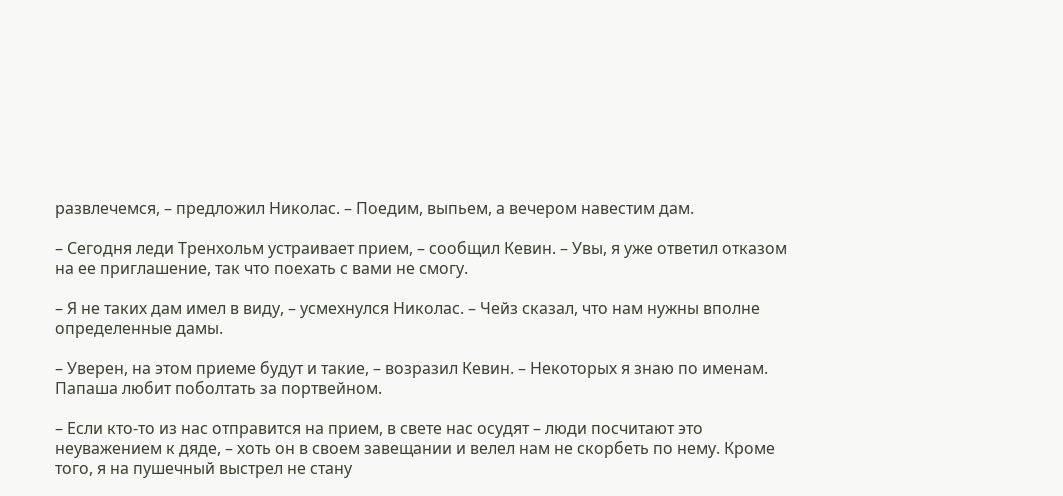развлечемся, – предложил Николас. – Поедим, выпьем, а вечером навестим дам.

– Сегодня леди Тренхольм устраивает прием, – сообщил Кевин. – Увы, я уже ответил отказом на ее приглашение, так что поехать с вами не смогу.

– Я не таких дам имел в виду, – усмехнулся Николас. – Чейз сказал, что нам нужны вполне определенные дамы.

– Уверен, на этом приеме будут и такие, – возразил Кевин. – Некоторых я знаю по именам. Папаша любит поболтать за портвейном.

– Если кто-то из нас отправится на прием, в свете нас осудят – люди посчитают это неуважением к дяде, – хоть он в своем завещании и велел нам не скорбеть по нему. Кроме того, я на пушечный выстрел не стану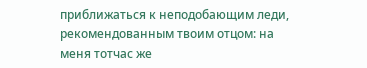приближаться к неподобающим леди, рекомендованным твоим отцом: на меня тотчас же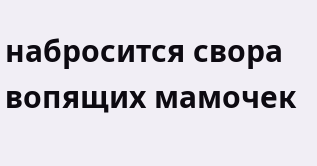набросится свора вопящих мамочек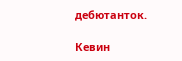дебютанток.

Кевин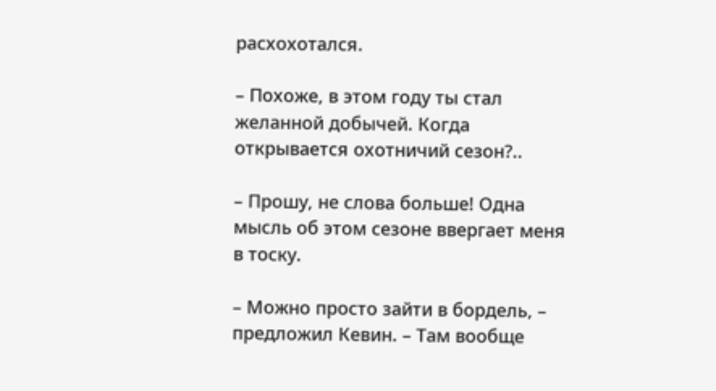расхохотался.

– Похоже, в этом году ты стал желанной добычей. Когда открывается охотничий сезон?..

– Прошу, не слова больше! Одна мысль об этом сезоне ввергает меня в тоску.

– Можно просто зайти в бордель, – предложил Кевин. – Там вообще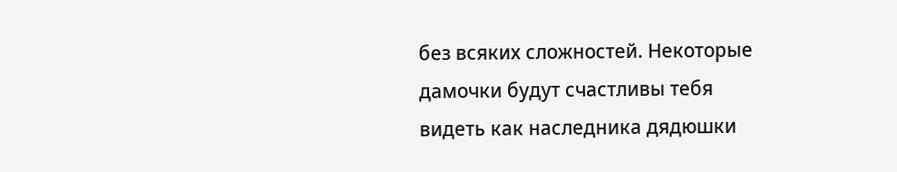без всяких сложностей. Некоторые дамочки будут счастливы тебя видеть как наследника дядюшки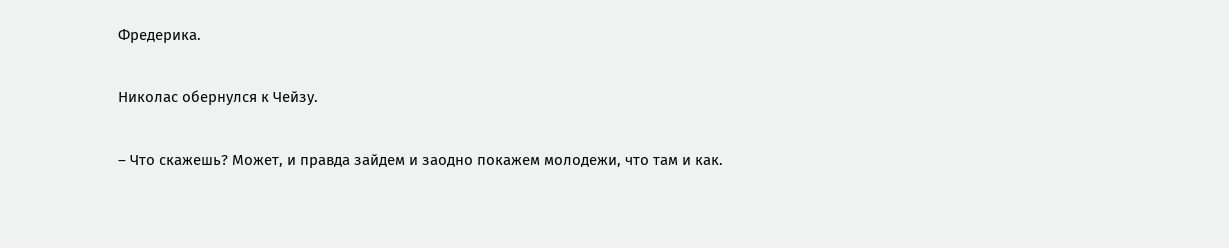Фредерика.

Николас обернулся к Чейзу.

– Что скажешь? Может, и правда зайдем и заодно покажем молодежи, что там и как.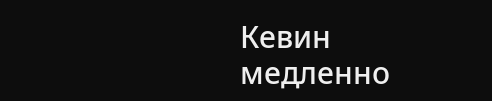Кевин медленно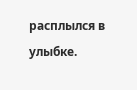расплылся в улыбке.